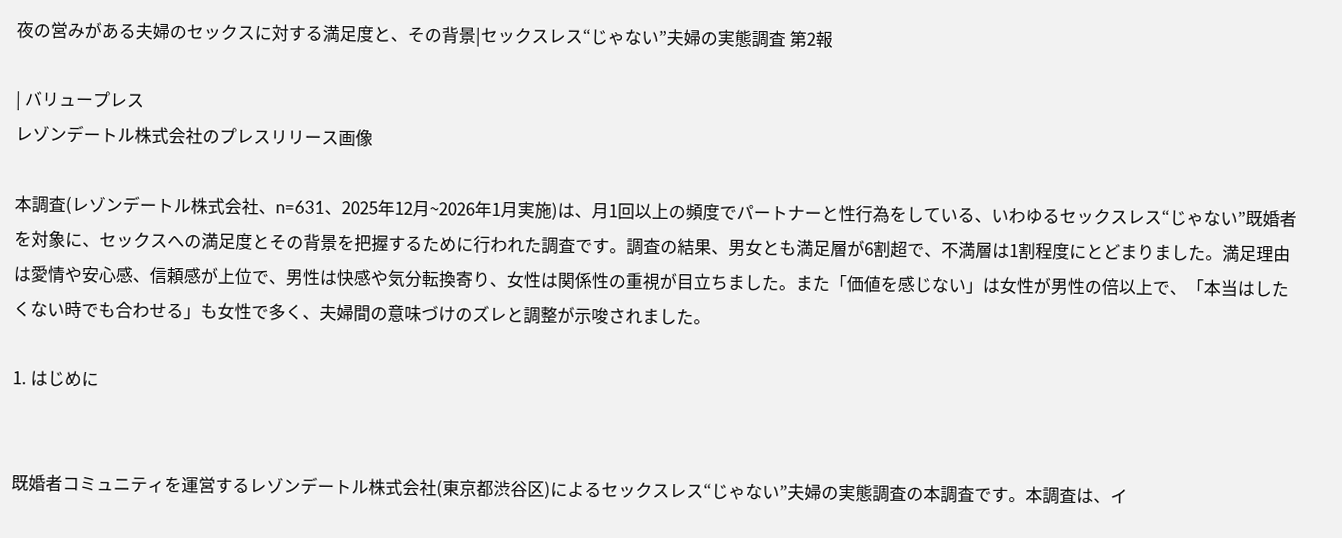夜の営みがある夫婦のセックスに対する満足度と、その背景|セックスレス“じゃない”夫婦の実態調査 第2報

| バリュープレス
レゾンデートル株式会社のプレスリリース画像

本調査(レゾンデートル株式会社、n=631、2025年12月~2026年1月実施)は、月1回以上の頻度でパートナーと性行為をしている、いわゆるセックスレス“じゃない”既婚者を対象に、セックスへの満足度とその背景を把握するために行われた調査です。調査の結果、男女とも満足層が6割超で、不満層は1割程度にとどまりました。満足理由は愛情や安心感、信頼感が上位で、男性は快感や気分転換寄り、女性は関係性の重視が目立ちました。また「価値を感じない」は女性が男性の倍以上で、「本当はしたくない時でも合わせる」も女性で多く、夫婦間の意味づけのズレと調整が示唆されました。

1. はじめに


既婚者コミュニティを運営するレゾンデートル株式会社(東京都渋谷区)によるセックスレス“じゃない”夫婦の実態調査の本調査です。本調査は、イ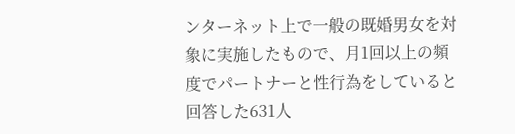ンターネット上で一般の既婚男女を対象に実施したもので、月1回以上の頻度でパートナーと性行為をしていると回答した631人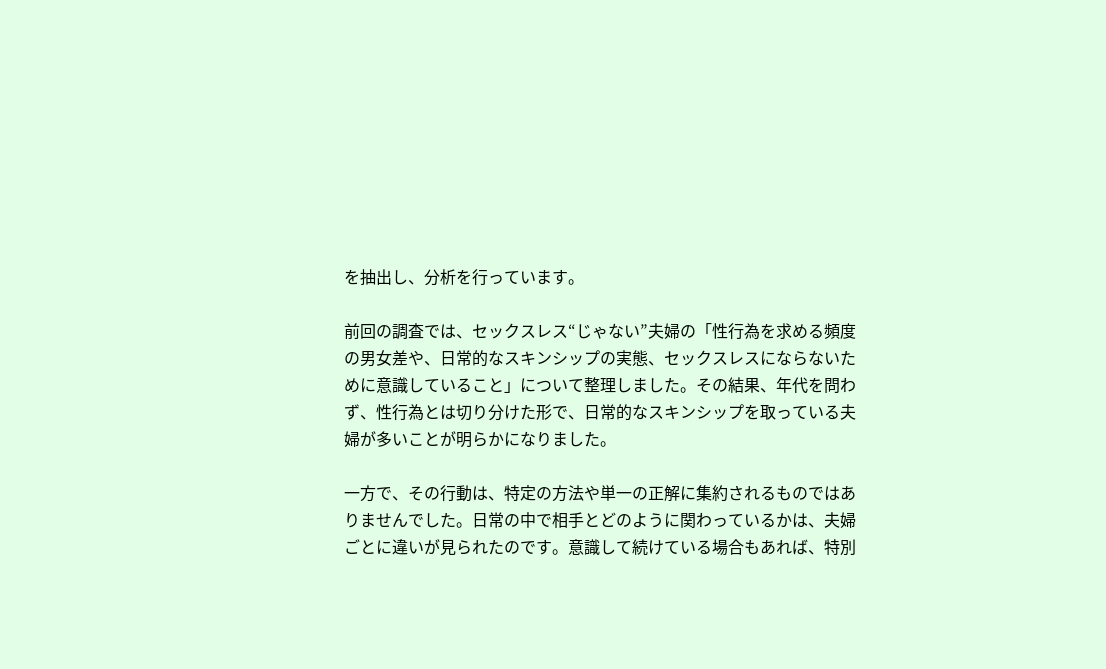を抽出し、分析を行っています。

前回の調査では、セックスレス“じゃない”夫婦の「性行為を求める頻度の男女差や、日常的なスキンシップの実態、セックスレスにならないために意識していること」について整理しました。その結果、年代を問わず、性行為とは切り分けた形で、日常的なスキンシップを取っている夫婦が多いことが明らかになりました。

一方で、その行動は、特定の方法や単一の正解に集約されるものではありませんでした。日常の中で相手とどのように関わっているかは、夫婦ごとに違いが見られたのです。意識して続けている場合もあれば、特別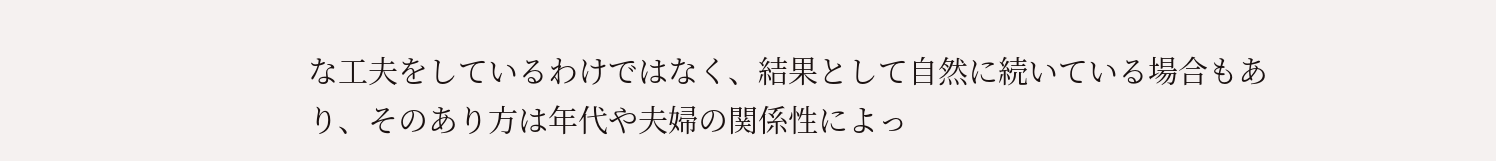な工夫をしているわけではなく、結果として自然に続いている場合もあり、そのあり方は年代や夫婦の関係性によっ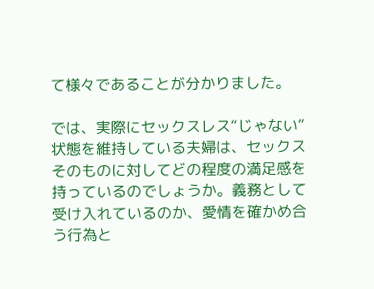て様々であることが分かりました。

では、実際にセックスレス“じゃない”状態を維持している夫婦は、セックスそのものに対してどの程度の満足感を持っているのでしょうか。義務として受け入れているのか、愛情を確かめ合う行為と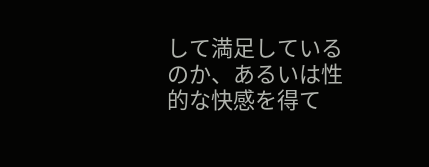して満足しているのか、あるいは性的な快感を得て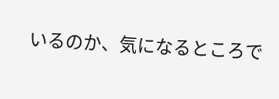いるのか、気になるところで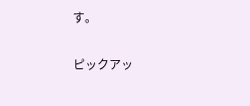す。

ピックアッ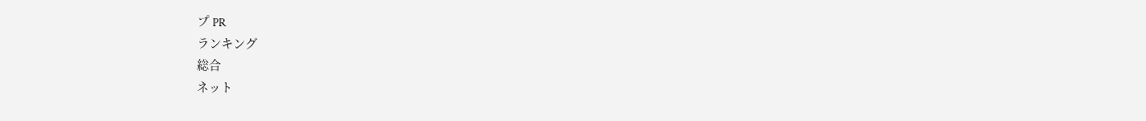プ PR
ランキング
総合
ネット